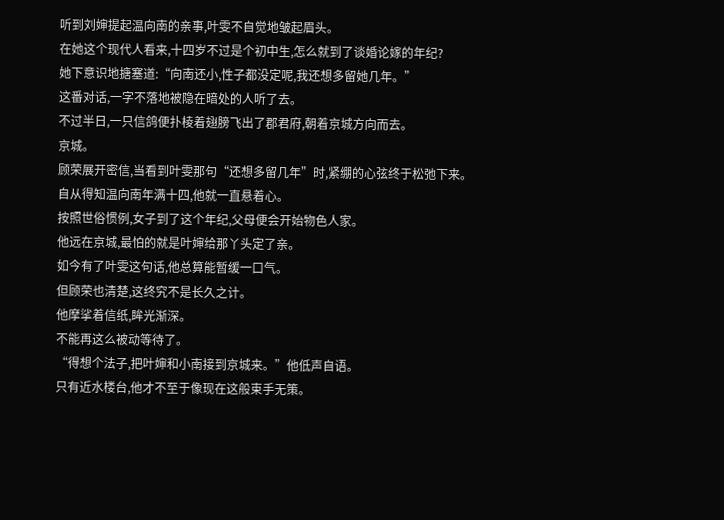听到刘婶提起温向南的亲事,叶雯不自觉地皱起眉头。
在她这个现代人看来,十四岁不过是个初中生,怎么就到了谈婚论嫁的年纪?
她下意识地搪塞道:“向南还小,性子都没定呢,我还想多留她几年。”
这番对话,一字不落地被隐在暗处的人听了去。
不过半日,一只信鸽便扑棱着翅膀飞出了郡君府,朝着京城方向而去。
京城。
顾荣展开密信,当看到叶雯那句“还想多留几年”时,紧绷的心弦终于松弛下来。
自从得知温向南年满十四,他就一直悬着心。
按照世俗惯例,女子到了这个年纪,父母便会开始物色人家。
他远在京城,最怕的就是叶婶给那丫头定了亲。
如今有了叶雯这句话,他总算能暂缓一口气。
但顾荣也清楚,这终究不是长久之计。
他摩挲着信纸,眸光渐深。
不能再这么被动等待了。
“得想个法子,把叶婶和小南接到京城来。”他低声自语。
只有近水楼台,他才不至于像现在这般束手无策。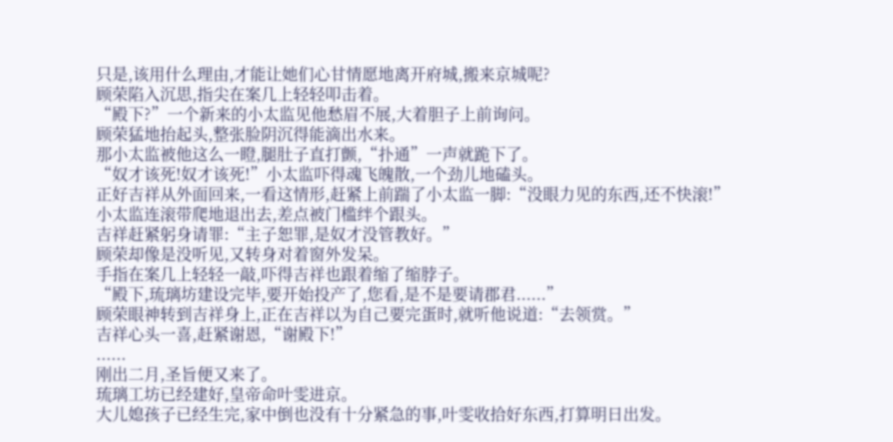只是,该用什么理由,才能让她们心甘情愿地离开府城,搬来京城呢?
顾荣陷入沉思,指尖在案几上轻轻叩击着。
“殿下?”一个新来的小太监见他愁眉不展,大着胆子上前询问。
顾荣猛地抬起头,整张脸阴沉得能滴出水来。
那小太监被他这么一瞪,腿肚子直打颤,“扑通”一声就跪下了。
“奴才该死!奴才该死!”小太监吓得魂飞魄散,一个劲儿地磕头。
正好吉祥从外面回来,一看这情形,赶紧上前踹了小太监一脚:“没眼力见的东西,还不快滚!”
小太监连滚带爬地退出去,差点被门槛绊个跟头。
吉祥赶紧躬身请罪:“主子恕罪,是奴才没管教好。”
顾荣却像是没听见,又转身对着窗外发呆。
手指在案几上轻轻一敲,吓得吉祥也跟着缩了缩脖子。
“殿下,琉璃坊建设完毕,要开始投产了,您看,是不是要请郡君......”
顾荣眼神转到吉祥身上,正在吉祥以为自己要完蛋时,就听他说道:“去领赏。”
吉祥心头一喜,赶紧谢恩,“谢殿下!”
......
刚出二月,圣旨便又来了。
琉璃工坊已经建好,皇帝命叶雯进京。
大儿媳孩子已经生完,家中倒也没有十分紧急的事,叶雯收拾好东西,打算明日出发。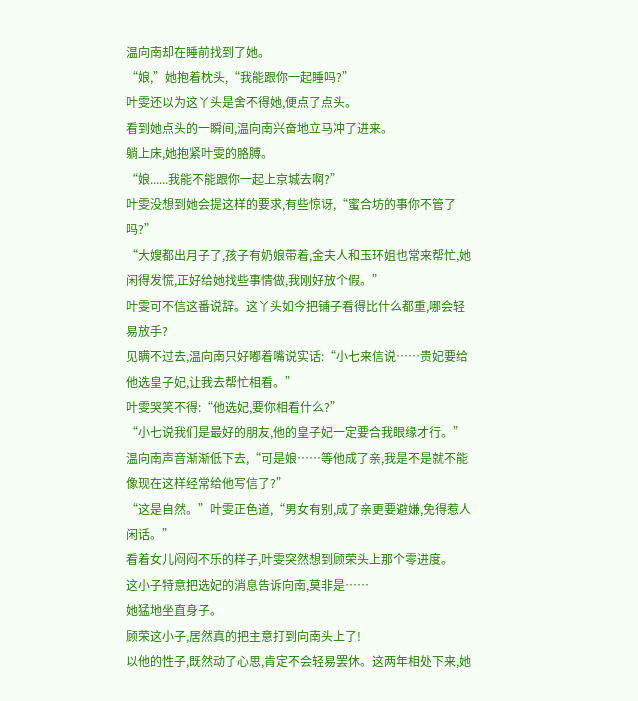温向南却在睡前找到了她。
“娘,”她抱着枕头,“我能跟你一起睡吗?”
叶雯还以为这丫头是舍不得她,便点了点头。
看到她点头的一瞬间,温向南兴奋地立马冲了进来。
躺上床,她抱紧叶雯的胳膊。
“娘......我能不能跟你一起上京城去啊?”
叶雯没想到她会提这样的要求,有些惊讶,“蜜合坊的事你不管了吗?”
“大嫂都出月子了,孩子有奶娘带着,金夫人和玉环姐也常来帮忙,她闲得发慌,正好给她找些事情做,我刚好放个假。”
叶雯可不信这番说辞。这丫头如今把铺子看得比什么都重,哪会轻易放手?
见瞒不过去,温向南只好嘟着嘴说实话:“小七来信说……贵妃要给他选皇子妃,让我去帮忙相看。”
叶雯哭笑不得:“他选妃,要你相看什么?”
“小七说我们是最好的朋友,他的皇子妃一定要合我眼缘才行。”
温向南声音渐渐低下去,“可是娘……等他成了亲,我是不是就不能像现在这样经常给他写信了?”
“这是自然。”叶雯正色道,“男女有别,成了亲更要避嫌,免得惹人闲话。”
看着女儿闷闷不乐的样子,叶雯突然想到顾荣头上那个零进度。
这小子特意把选妃的消息告诉向南,莫非是……
她猛地坐直身子。
顾荣这小子,居然真的把主意打到向南头上了!
以他的性子,既然动了心思,肯定不会轻易罢休。这两年相处下来,她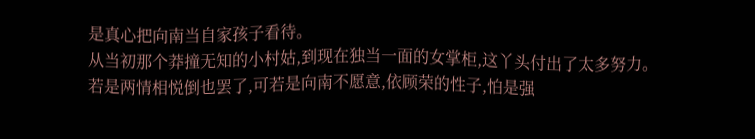是真心把向南当自家孩子看待。
从当初那个莽撞无知的小村姑,到现在独当一面的女掌柜,这丫头付出了太多努力。
若是两情相悦倒也罢了,可若是向南不愿意,依顾荣的性子,怕是强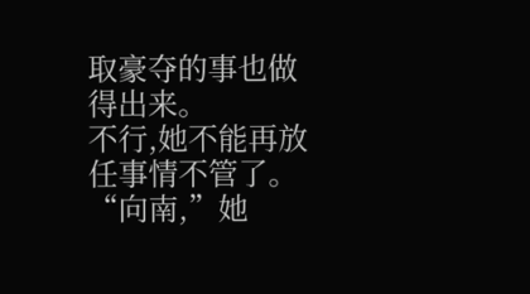取豪夺的事也做得出来。
不行,她不能再放任事情不管了。
“向南,”她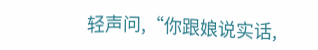轻声问,“你跟娘说实话,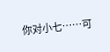你对小七……可